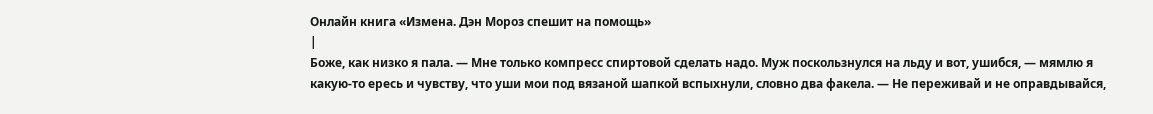Онлайн книга «Измена. Дэн Мороз спешит на помощь»
|
Боже, как низко я пала. — Мне только компресс спиртовой сделать надо. Муж поскользнулся на льду и вот, ушибся, — мямлю я какую-то ересь и чувству, что уши мои под вязаной шапкой вспыхнули, словно два факела. — Не переживай и не оправдывайся,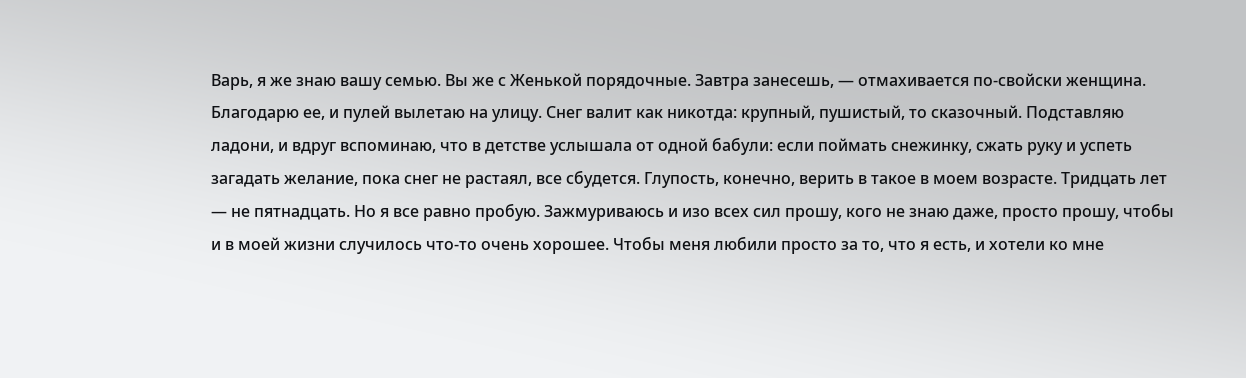Варь, я же знаю вашу семью. Вы же с Женькой порядочные. Завтра занесешь, — отмахивается по-свойски женщина. Благодарю ее, и пулей вылетаю на улицу. Снег валит как никотда: крупный, пушистый, то сказочный. Подставляю ладони, и вдруг вспоминаю, что в детстве услышала от одной бабули: если поймать снежинку, сжать руку и успеть загадать желание, пока снег не растаял, все сбудется. Глупость, конечно, верить в такое в моем возрасте. Тридцать лет — не пятнадцать. Но я все равно пробую. Зажмуриваюсь и изо всех сил прошу, кого не знаю даже, просто прошу, чтобы и в моей жизни случилось что-то очень хорошее. Чтобы меня любили просто за то, что я есть, и хотели ко мне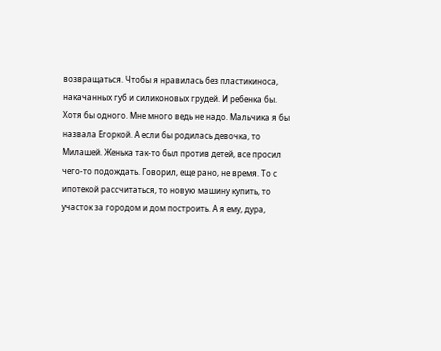возвращаться. Чтобы я нравилась без пластикиноса, накачанных губ и силиконовых грудей. И ребенка бы. Хотя бы одного. Мне много ведь не надо. Мальчика я бы назвала Егоркой. А если бы родилась девочка, то Милашей. Женька так-то был против детей, все просил чего-то подождать. Говорил, еще рано, не время. То с ипотекой рассчитаться, то новую машину купить, то участок за городом и дом построить. А я ему, дура,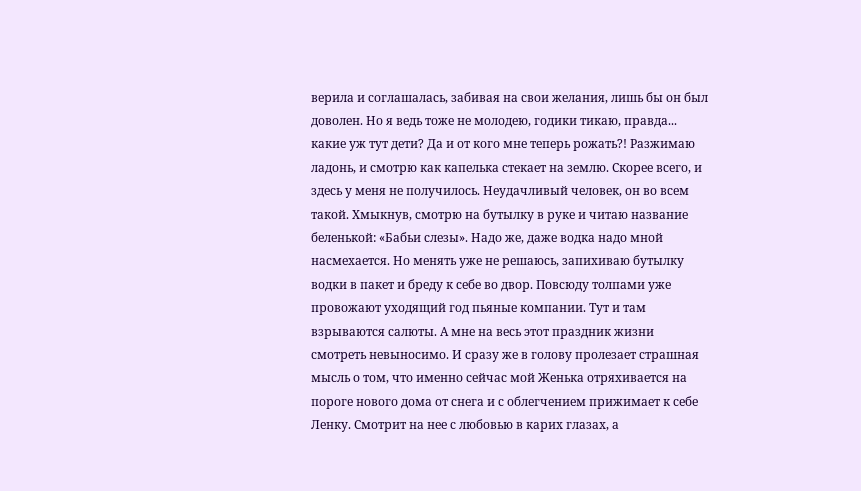верила и соглашалась, забивая на свои желания, лишь бы он был доволен. Но я ведь тоже не молодею, годики тикаю, правда... какие уж тут дети? Да и от кого мне теперь рожать?! Разжимаю ладонь, и смотрю как капелька стекает на землю. Скорее всего, и здесь у меня не получилось. Неудачливый человек, он во всем такой. Хмыкнув, смотрю на бутылку в руке и читаю название беленькой: «Бабьи слезы». Надо же, даже водка надо мной насмехается. Но менять уже не решаюсь, запихиваю бутылку водки в пакет и бреду к себе во двор. Повсюду толпами уже провожают уходящий год пьяные компании. Тут и там взрываются салюты. А мне на весь этот праздник жизни смотреть невыносимо. И сразу же в голову пролезает страшная мысль о том, что именно сейчас мой Женька отряхивается на пороге нового дома от снега и с облегчением прижимает к себе Ленку. Смотрит на нее с любовью в карих глазах, а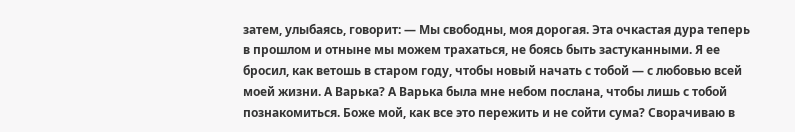затем, улыбаясь, говорит: — Мы свободны, моя дорогая. Эта очкастая дура теперь в прошлом и отныне мы можем трахаться, не боясь быть застуканными. Я ее бросил, как ветошь в старом году, чтобы новый начать с тобой — с любовью всей моей жизни. А Варька? А Варька была мне небом послана, чтобы лишь с тобой познакомиться. Боже мой, как все это пережить и не сойти сума? Сворачиваю в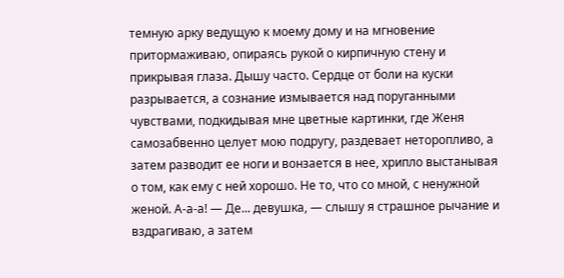темную арку ведущую к моему дому и на мгновение притормаживаю, опираясь рукой о кирпичную стену и прикрывая глаза. Дышу часто. Сердце от боли на куски разрывается, а сознание измывается над поруганными чувствами, подкидывая мне цветные картинки, где Женя самозабвенно целует мою подругу, раздевает неторопливо, а затем разводит ее ноги и вонзается в нее, хрипло выстанывая о том, как ему с ней хорошо. Не то, что со мной, с ненужной женой. А-а-а! — Де... девушка, — слышу я страшное рычание и вздрагиваю, а затем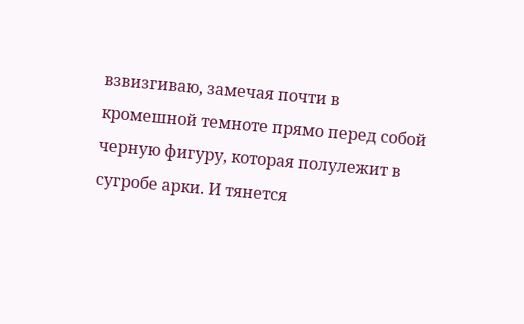взвизгиваю, замечая почти в кромешной темноте прямо перед собой черную фигуру, которая полулежит в сугробе арки. И тянется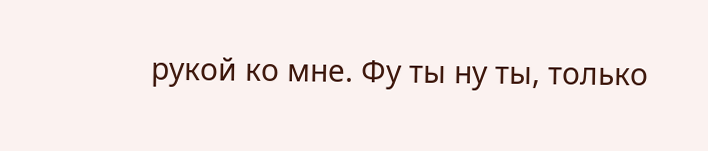рукой ко мне. Фу ты ну ты, только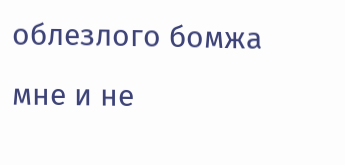облезлого бомжа мне и не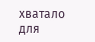хватало для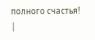полного счастья! |